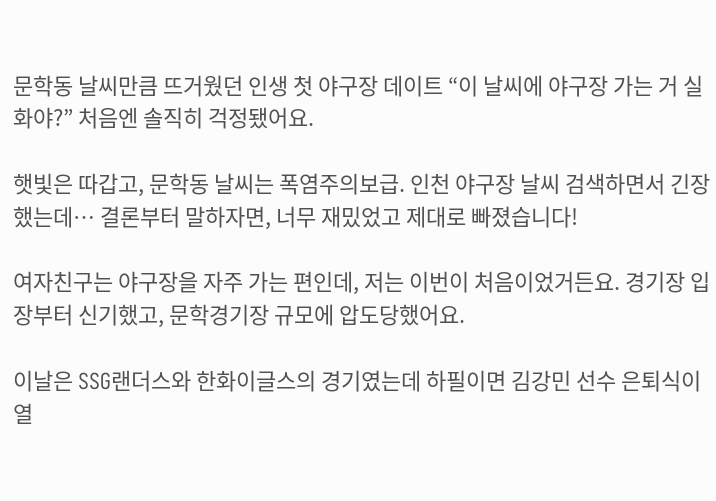문학동 날씨만큼 뜨거웠던 인생 첫 야구장 데이트 “이 날씨에 야구장 가는 거 실화야?” 처음엔 솔직히 걱정됐어요.

햇빛은 따갑고, 문학동 날씨는 폭염주의보급. 인천 야구장 날씨 검색하면서 긴장했는데… 결론부터 말하자면, 너무 재밌었고 제대로 빠졌습니다!

여자친구는 야구장을 자주 가는 편인데, 저는 이번이 처음이었거든요. 경기장 입장부터 신기했고, 문학경기장 규모에 압도당했어요.

이날은 SSG랜더스와 한화이글스의 경기였는데 하필이면 김강민 선수 은퇴식이 열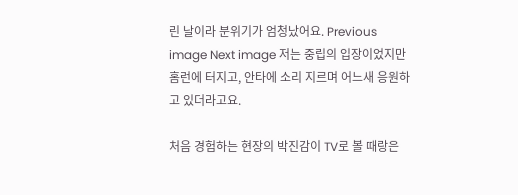린 날이라 분위기가 엄청났어요. Previous image Next image 저는 중립의 입장이었지만 홈런에 터지고, 안타에 소리 지르며 어느새 응원하고 있더라고요.

처음 경험하는 현장의 박진감이 TV로 볼 때랑은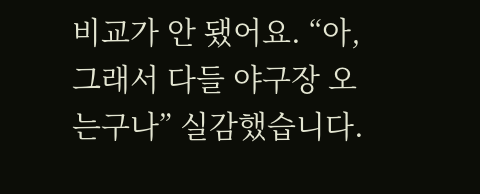비교가 안 됐어요. “아, 그래서 다들 야구장 오는구나” 실감했습니다.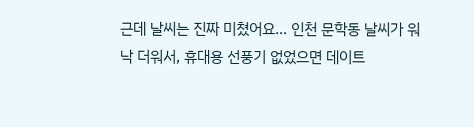근데 날씨는 진짜 미쳤어요… 인천 문학동 날씨가 워낙 더워서, 휴대용 선풍기 없었으면 데이트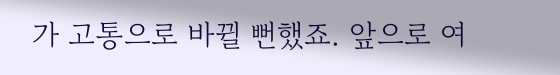가 고통으로 바뀔 뻔했죠. 앞으로 여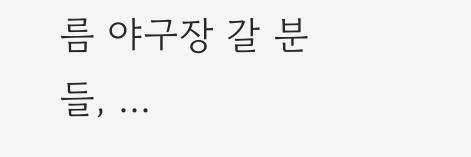름 야구장 갈 분들, ...